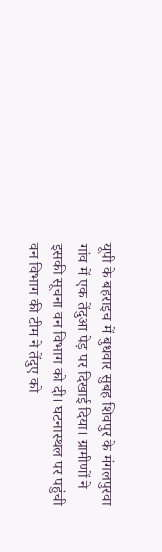यूपी के बहराइच में बुधवार सुबह शिवपुर के मंगलपुरवा गांव में एक तेंदुआ पेड़ पर दिखाई दिया। ग्रामीणों ने इसकी सूचना वन विभाग को दी। घटनास्थल पर पहुंची वन विभाग की टीम ने तेंदुए को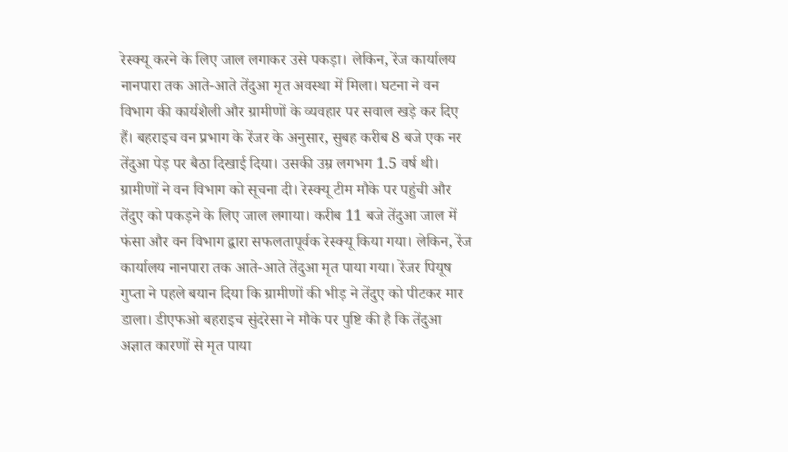रेस्क्यू करने के लिए जाल लगाकर उसे पकड़ा। लेकिन, रेंज कार्यालय नानपारा तक आते-आते तेंदुआ मृत अवस्था में मिला। घटना ने वन विभाग की कार्यशैली और ग्रामीणों के व्यवहार पर सवाल खड़े कर दिए हैं। बहराइच वन प्रभाग के रेंजर के अनुसार, सुबह करीब 8 बजे एक नर तेंदुआ पेड़ पर बैठा दिखाई दिया। उसकी उम्र लगभग 1.5 वर्ष थी। ग्रामीणों ने वन विभाग को सूचना दी। रेस्क्यू टीम मौके पर पहुंची और तेंदुए को पकड़ने के लिए जाल लगाया। करीब 11 बजे तेंदुआ जाल में फंसा और वन विभाग द्वारा सफलतापूर्वक रेस्क्यू किया गया। लेकिन, रेंज कार्यालय नानपारा तक आते-आते तेंदुआ मृत पाया गया। रेंजर पियूष गुप्ता ने पहले बयान दिया कि ग्रामीणों की भीड़ ने तेंदुए को पीटकर मार डाला। डीएफओ बहराइच सुंदरेसा ने मौके पर पुष्टि की है कि तेंदुआ अज्ञात कारणों से मृत पाया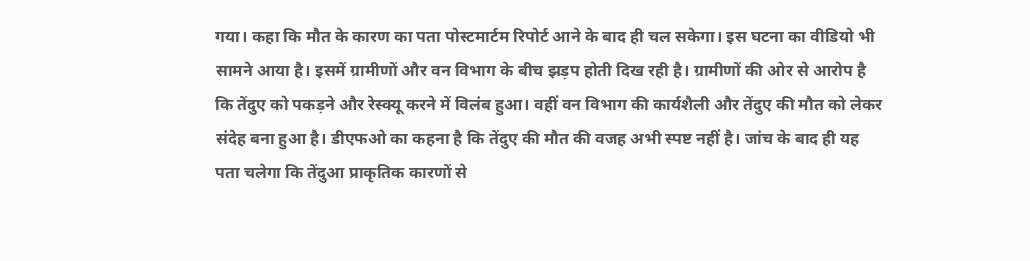गया। कहा कि मौत के कारण का पता पोस्टमार्टम रिपोर्ट आने के बाद ही चल सकेगा। इस घटना का वीडियो भी सामने आया है। इसमें ग्रामीणों और वन विभाग के बीच झड़प होती दिख रही है। ग्रामीणों की ओर से आरोप है कि तेंदुए को पकड़ने और रेस्क्यू करने में विलंब हुआ। वहीं वन विभाग की कार्यशैली और तेंदुए की मौत को लेकर संदेह बना हुआ है। डीएफओ का कहना है कि तेंदुए की मौत की वजह अभी स्पष्ट नहीं है। जांच के बाद ही यह पता चलेगा कि तेंदुआ प्राकृतिक कारणों से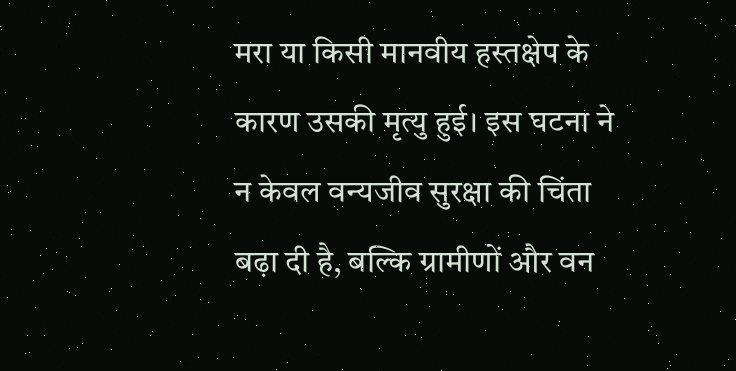मरा या किसी मानवीय हस्तक्षेप के कारण उसकी मृत्यु हुई। इस घटना ने न केवल वन्यजीव सुरक्षा की चिंता बढ़ा दी है, बल्कि ग्रामीणों और वन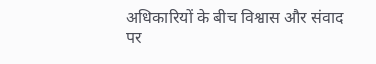अधिकारियों के बीच विश्वास और संवाद पर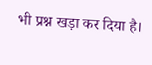भी प्रश्न खड़ा कर दिया है।